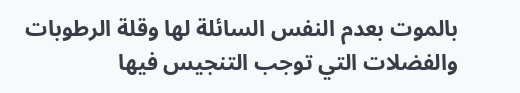بالموت بعدم النفس السائلة لها وقلة الرطوبات والفضلات التي توجب التنجيس فيها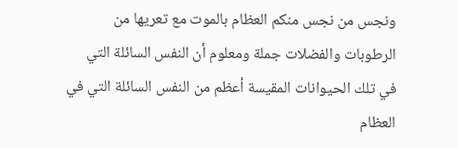ونجس من نجس منكم العظام بالموت مع تعريها من الرطوبات والفضلات جملة ومعلوم أن النفس السائلة التي في تلك الحيوانات المقيسة أعظم من النفس السائلة التي في العظام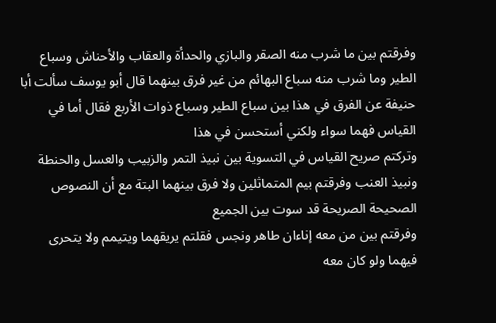وفرقتم بين ما شرب منه الصقر والبازي والحدأة والعقاب والأحناش وسباع الطير وما شرب منه سباع البهائم من غير فرق بينهما قال أبو يوسف سألت أبا حنيفة عن الفرق في هذا بين سباع الطير وسباع ذوات الأربع فقال أما في القياس فهما سواء ولكني أستحسن في هذا
وتركتم صريح القياس في التسوية بين نبيذ التمر والزبيب والعسل والحنطة ونبيذ العنب وفرقتم بيم المتماثلين ولا فرق بينهما البتة مع أن النصوص الصحيحة الصريحة قد سوت بين الجميع
وفرقتم بين من معه إناءان طاهر ونجس فقلتم يريقهما ويتيمم ولا يتحرى فيهما ولو كان معه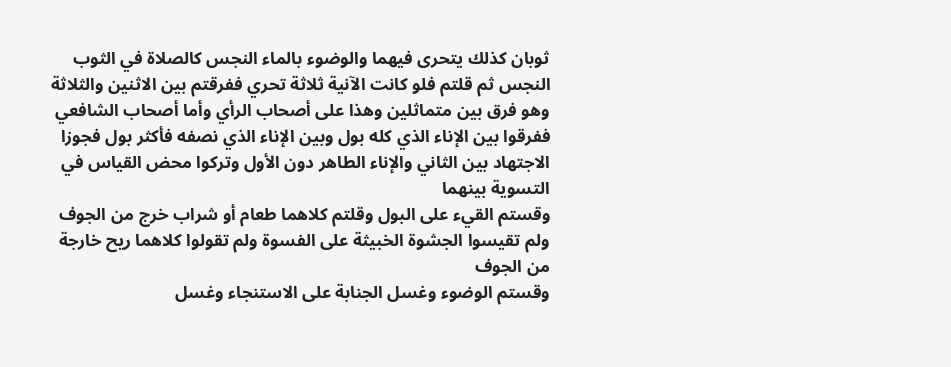ثوبان كذلك يتحرى فيهما والوضوء بالماء النجس كالصلاة في الثوب النجس ثم قلتم فلو كانت الآنية ثلاثة تحري ففرقتم بين الاثنين والثلاثة وهو فرق بين متماثلين وهذا على أصحاب الرأي وأما أصحاب الشافعي ففرقوا بين الإناء الذي كله بول وبين الإناء الذي نصفه فأكثر بول فجوزا الاجتهاد بين الثاني والإناء الطاهر دون الأول وتركوا محض القياس في التسوية بينهما
وقستم القيء على البول وقلتم كلاهما طعام أو شراب خرج من الجوف ولم تقيسوا الجشوة الخبيثة على الفسوة ولم تقولوا كلاهما ريح خارجة من الجوف
وقستم الوضوء وغسل الجنابة على الاستنجاء وغسل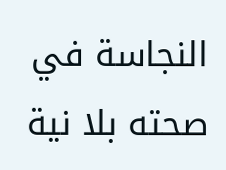النجاسة في صحته بلا نية